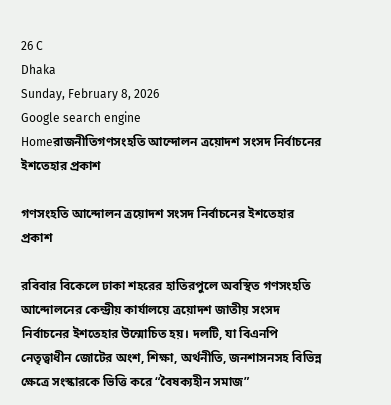26 C
Dhaka
Sunday, February 8, 2026
Google search engine
Homeরাজনীতিগণসংহতি আন্দোলন ত্রয়োদশ সংসদ নির্বাচনের ইশতেহার প্রকাশ

গণসংহতি আন্দোলন ত্রয়োদশ সংসদ নির্বাচনের ইশতেহার প্রকাশ

রবিবার বিকেলে ঢাকা শহরের হাতিরপুলে অবস্থিত গণসংহতি আন্দোলনের কেন্দ্রীয় কার্যালয়ে ত্রয়োদশ জাতীয় সংসদ নির্বাচনের ইশতেহার উন্মোচিত হয়। দলটি, যা বিএনপি নেতৃত্বাধীন জোটের অংশ, শিক্ষা, অর্থনীতি, জনশাসনসহ বিভিন্ন ক্ষেত্রে সংস্কারকে ভিত্তি করে “বৈষক্যহীন সমাজ”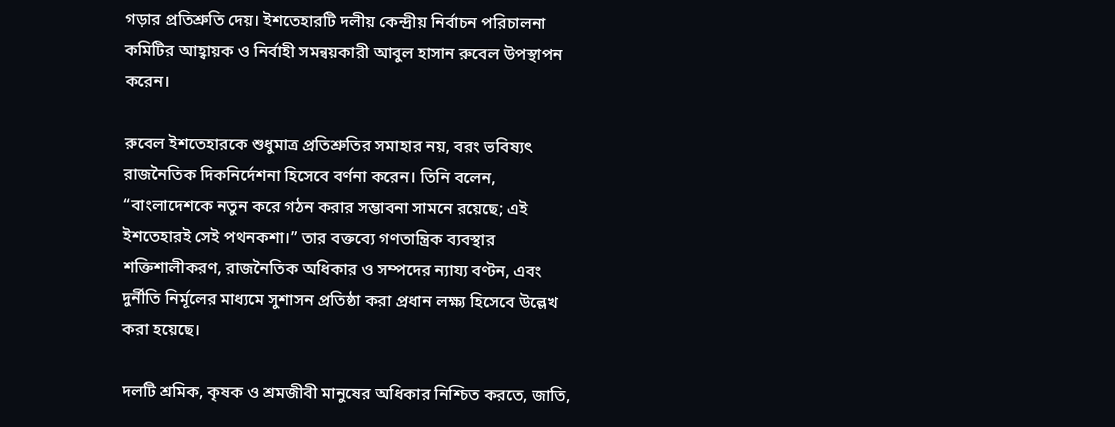গড়ার প্রতিশ্রুতি দেয়। ইশতেহারটি দলীয় কেন্দ্রীয় নির্বাচন পরিচালনা কমিটির আহ্বায়ক ও নির্বাহী সমন্বয়কারী আবুল হাসান রুবেল উপস্থাপন করেন।

রুবেল ইশতেহারকে শুধুমাত্র প্রতিশ্রুতির সমাহার নয়, বরং ভবিষ্যৎ রাজনৈতিক দিকনির্দেশনা হিসেবে বর্ণনা করেন। তিনি বলেন, “বাংলাদেশকে নতুন করে গঠন করার সম্ভাবনা সামনে রয়েছে; এই ইশতেহারই সেই পথনকশা।” তার বক্তব্যে গণতান্ত্রিক ব্যবস্থার শক্তিশালীকরণ, রাজনৈতিক অধিকার ও সম্পদের ন্যায্য বণ্টন, এবং দুর্নীতি নির্মূলের মাধ্যমে সুশাসন প্রতিষ্ঠা করা প্রধান লক্ষ্য হিসেবে উল্লেখ করা হয়েছে।

দলটি শ্রমিক, কৃষক ও শ্রমজীবী মানুষের অধিকার নিশ্চিত করতে, জাতি,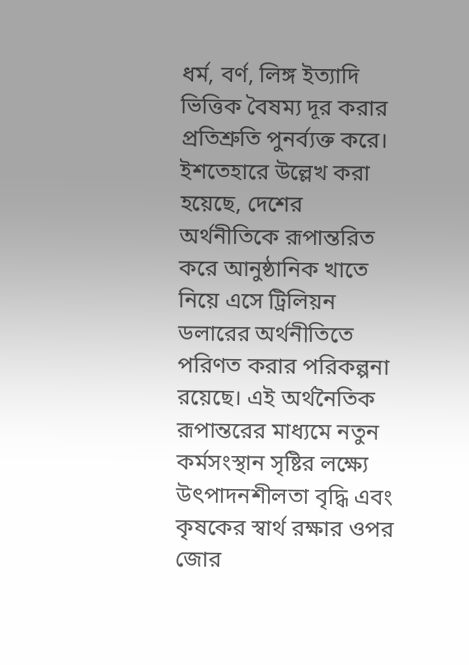ধর্ম, বর্ণ, লিঙ্গ ইত্যাদি ভিত্তিক বৈষম্য দূর করার প্রতিশ্রুতি পুনর্ব্যক্ত করে। ইশতেহারে উল্লেখ করা হয়েছে, দেশের অর্থনীতিকে রূপান্তরিত করে আনুষ্ঠানিক খাতে নিয়ে এসে ট্রিলিয়ন ডলারের অর্থনীতিতে পরিণত করার পরিকল্পনা রয়েছে। এই অর্থনৈতিক রূপান্তরের মাধ্যমে নতুন কর্মসংস্থান সৃষ্টির লক্ষ্যে উৎপাদনশীলতা বৃদ্ধি এবং কৃষকের স্বার্থ রক্ষার ওপর জোর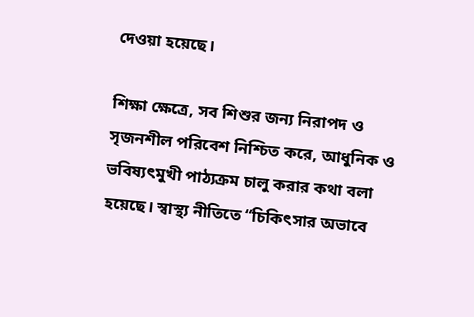দেওয়া হয়েছে।

শিক্ষা ক্ষেত্রে, সব শিশুর জন্য নিরাপদ ও সৃজনশীল পরিবেশ নিশ্চিত করে, আধুনিক ও ভবিষ্যৎমুখী পাঠ্যক্রম চালু করার কথা বলা হয়েছে। স্বাস্থ্য নীতিতে “চিকিৎসার অভাবে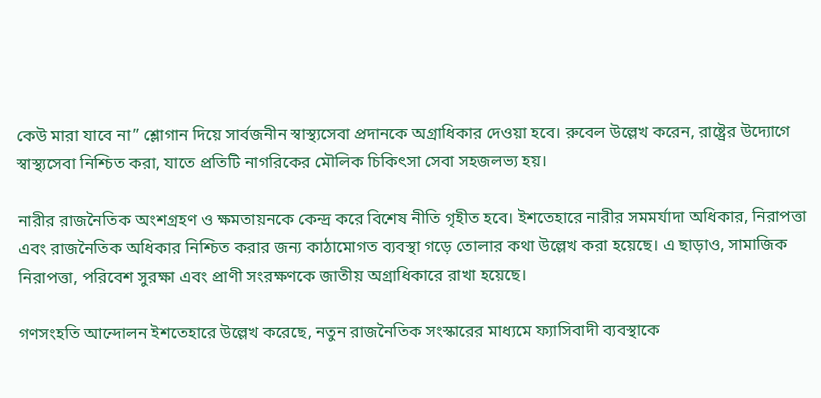কেউ মারা যাবে না” শ্লোগান দিয়ে সার্বজনীন স্বাস্থ্যসেবা প্রদানকে অগ্রাধিকার দেওয়া হবে। রুবেল উল্লেখ করেন, রাষ্ট্রের উদ্যোগে স্বাস্থ্যসেবা নিশ্চিত করা, যাতে প্রতিটি নাগরিকের মৌলিক চিকিৎসা সেবা সহজলভ্য হয়।

নারীর রাজনৈতিক অংশগ্রহণ ও ক্ষমতায়নকে কেন্দ্র করে বিশেষ নীতি গৃহীত হবে। ইশতেহারে নারীর সমমর্যাদা অধিকার, নিরাপত্তা এবং রাজনৈতিক অধিকার নিশ্চিত করার জন্য কাঠামোগত ব্যবস্থা গড়ে তোলার কথা উল্লেখ করা হয়েছে। এ ছাড়াও, সামাজিক নিরাপত্তা, পরিবেশ সুরক্ষা এবং প্রাণী সংরক্ষণকে জাতীয় অগ্রাধিকারে রাখা হয়েছে।

গণসংহতি আন্দোলন ইশতেহারে উল্লেখ করেছে, নতুন রাজনৈতিক সংস্কারের মাধ্যমে ফ্যাসিবাদী ব্যবস্থাকে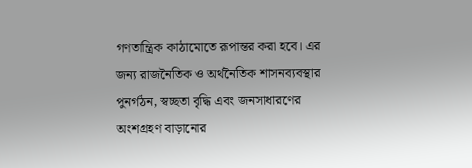গণতান্ত্রিক কাঠামোতে রূপান্তর করা হবে। এর জন্য রাজনৈতিক ও অর্থনৈতিক শাসনব্যবস্থার পুনর্গঠন, স্বচ্ছতা বৃদ্ধি এবং জনসাধারণের অংশগ্রহণ বাড়ানোর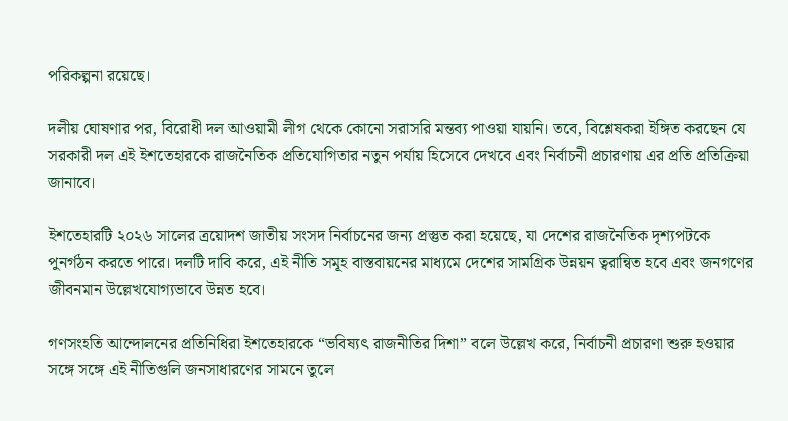পরিকল্পনা রয়েছে।

দলীয় ঘোষণার পর, বিরোধী দল আওয়ামী লীগ থেকে কোনো সরাসরি মন্তব্য পাওয়া যায়নি। তবে, বিশ্লেষকরা ইঙ্গিত করছেন যে সরকারী দল এই ইশতেহারকে রাজনৈতিক প্রতিযোগিতার নতুন পর্যায় হিসেবে দেখবে এবং নির্বাচনী প্রচারণায় এর প্রতি প্রতিক্রিয়া জানাবে।

ইশতেহারটি ২০২৬ সালের ত্রয়োদশ জাতীয় সংসদ নির্বাচনের জন্য প্রস্তুত করা হয়েছে, যা দেশের রাজনৈতিক দৃশ্যপটকে পুনর্গঠন করতে পারে। দলটি দাবি করে, এই নীতি সমূহ বাস্তবায়নের মাধ্যমে দেশের সামগ্রিক উন্নয়ন ত্বরান্বিত হবে এবং জনগণের জীবনমান উল্লেখযোগ্যভাবে উন্নত হবে।

গণসংহতি আন্দোলনের প্রতিনিধিরা ইশতেহারকে “ভবিষ্যৎ রাজনীতির দিশা” বলে উল্লেখ করে, নির্বাচনী প্রচারণা শুরু হওয়ার সঙ্গে সঙ্গে এই নীতিগুলি জনসাধারণের সামনে তুলে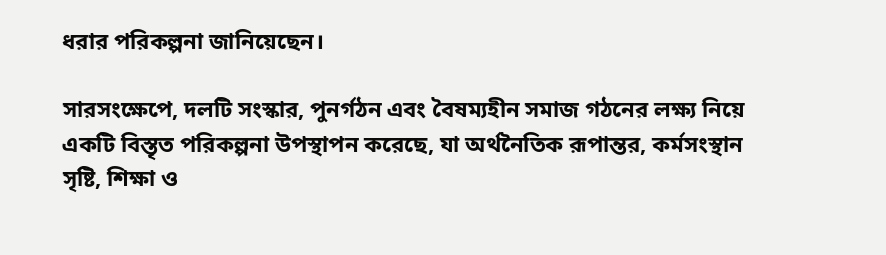ধরার পরিকল্পনা জানিয়েছেন।

সারসংক্ষেপে, দলটি সংস্কার, পুনর্গঠন এবং বৈষম্যহীন সমাজ গঠনের লক্ষ্য নিয়ে একটি বিস্তৃত পরিকল্পনা উপস্থাপন করেছে, যা অর্থনৈতিক রূপান্তর, কর্মসংস্থান সৃষ্টি, শিক্ষা ও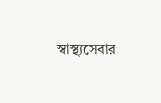স্বাস্থ্যসেবার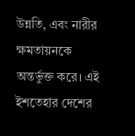উন্নতি, এবং নারীর ক্ষমতায়নকে অন্তর্ভুক্ত করে। এই ইশতেহার দেশের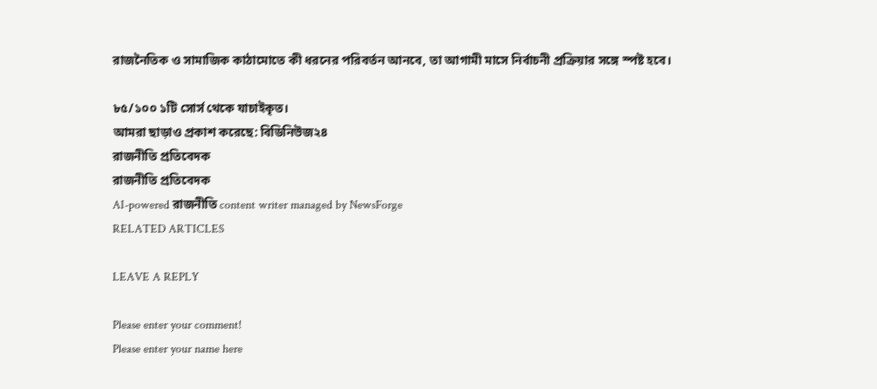রাজনৈতিক ও সামাজিক কাঠামোতে কী ধরনের পরিবর্তন আনবে, তা আগামী মাসে নির্বাচনী প্রক্রিয়ার সঙ্গে স্পষ্ট হবে।

৮৫/১০০ ১টি সোর্স থেকে যাচাইকৃত।
আমরা ছাড়াও প্রকাশ করেছে: বিডিনিউজ২৪
রাজনীতি প্রতিবেদক
রাজনীতি প্রতিবেদক
AI-powered রাজনীতি content writer managed by NewsForge
RELATED ARTICLES

LEAVE A REPLY

Please enter your comment!
Please enter your name here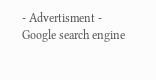- Advertisment -
Google search engine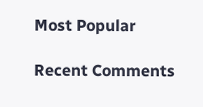Most Popular

Recent Comments